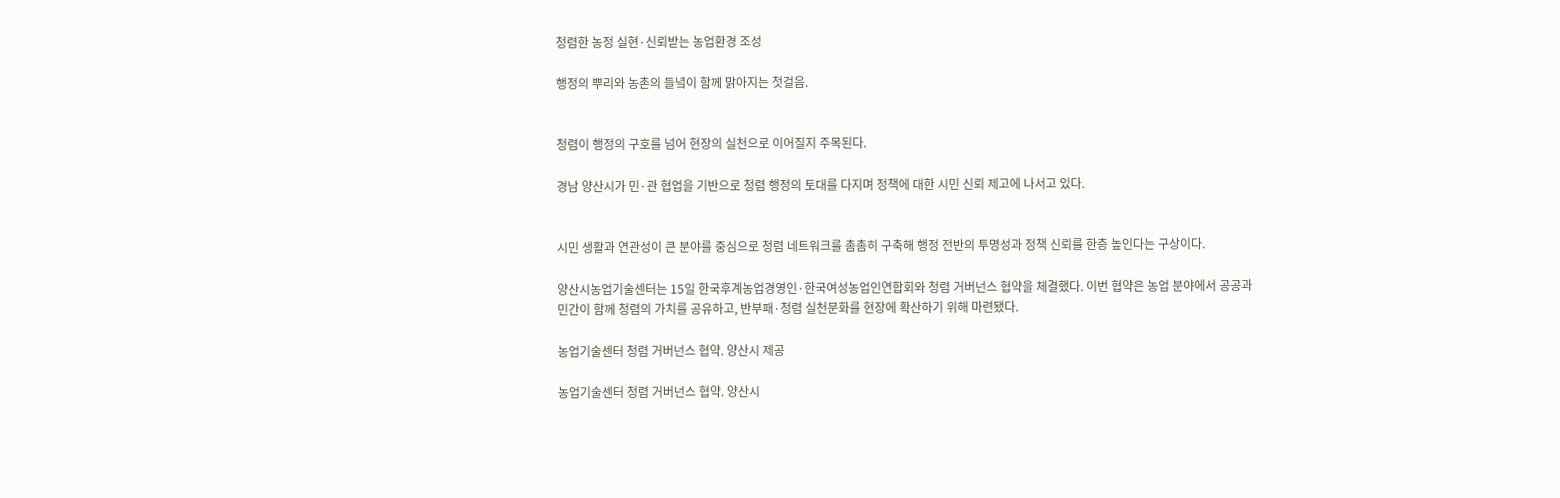청렴한 농정 실현·신뢰받는 농업환경 조성

행정의 뿌리와 농촌의 들녘이 함께 맑아지는 첫걸음.


청렴이 행정의 구호를 넘어 현장의 실천으로 이어질지 주목된다.

경남 양산시가 민·관 협업을 기반으로 청렴 행정의 토대를 다지며 정책에 대한 시민 신뢰 제고에 나서고 있다.


시민 생활과 연관성이 큰 분야를 중심으로 청렴 네트워크를 촘촘히 구축해 행정 전반의 투명성과 정책 신뢰를 한층 높인다는 구상이다.

양산시농업기술센터는 15일 한국후계농업경영인·한국여성농업인연합회와 청렴 거버넌스 협약을 체결했다. 이번 협약은 농업 분야에서 공공과 민간이 함께 청렴의 가치를 공유하고, 반부패·청렴 실천문화를 현장에 확산하기 위해 마련됐다.

농업기술센터 청렴 거버넌스 협약. 양산시 제공

농업기술센터 청렴 거버넌스 협약. 양산시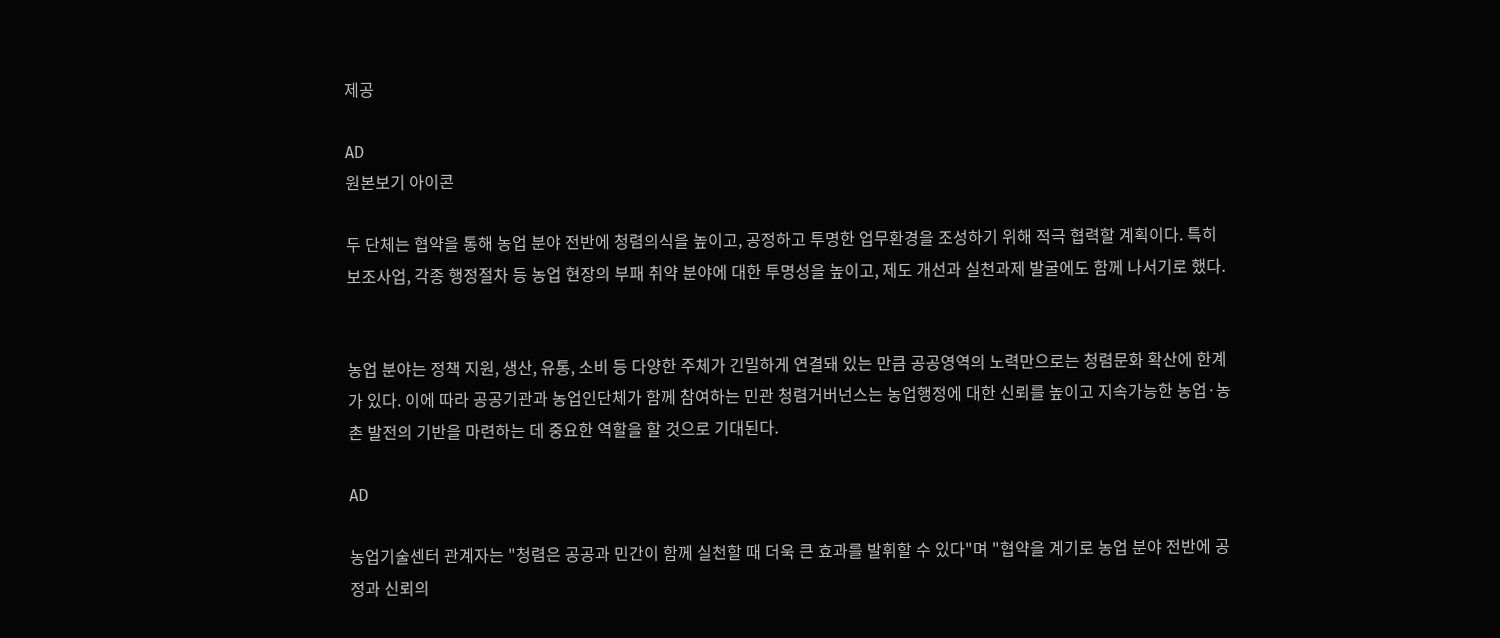제공

AD
원본보기 아이콘

두 단체는 협약을 통해 농업 분야 전반에 청렴의식을 높이고, 공정하고 투명한 업무환경을 조성하기 위해 적극 협력할 계획이다. 특히 보조사업, 각종 행정절차 등 농업 현장의 부패 취약 분야에 대한 투명성을 높이고, 제도 개선과 실천과제 발굴에도 함께 나서기로 했다.


농업 분야는 정책 지원, 생산, 유통, 소비 등 다양한 주체가 긴밀하게 연결돼 있는 만큼 공공영역의 노력만으로는 청렴문화 확산에 한계가 있다. 이에 따라 공공기관과 농업인단체가 함께 참여하는 민관 청렴거버넌스는 농업행정에 대한 신뢰를 높이고 지속가능한 농업·농촌 발전의 기반을 마련하는 데 중요한 역할을 할 것으로 기대된다.

AD

농업기술센터 관계자는 "청렴은 공공과 민간이 함께 실천할 때 더욱 큰 효과를 발휘할 수 있다"며 "협약을 계기로 농업 분야 전반에 공정과 신뢰의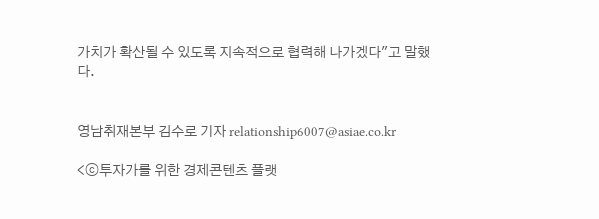가치가 확산될 수 있도록 지속적으로 협력해 나가겠다"고 말했다.


영남취재본부 김수로 기자 relationship6007@asiae.co.kr

<ⓒ투자가를 위한 경제콘텐츠 플랫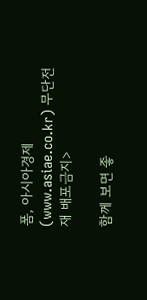폼, 아시아경제(www.asiae.co.kr) 무단전재 배포금지>

함께 보면 좋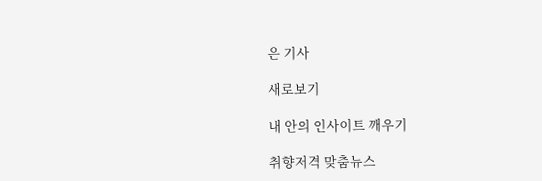은 기사

새로보기

내 안의 인사이트 깨우기

취향저격 맞춤뉴스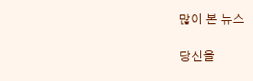많이 본 뉴스

당신을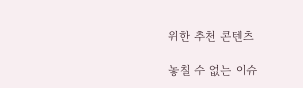위한 추천 콘텐츠

놓칠 수 없는 이슈